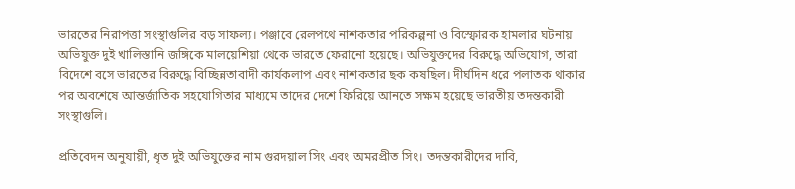ভারতের নিরাপত্তা সংস্থাগুলির বড় সাফল্য। পঞ্জাবে রেলপথে নাশকতার পরিকল্পনা ও বিস্ফোরক হামলার ঘটনায় অভিযুক্ত দুই খালিস্তানি জঙ্গিকে মালয়েশিয়া থেকে ভারতে ফেরানো হয়েছে। অভিযুক্তদের বিরুদ্ধে অভিযোগ, তারা বিদেশে বসে ভারতের বিরুদ্ধে বিচ্ছিন্নতাবাদী কার্যকলাপ এবং নাশকতার ছক কষছিল। দীর্ঘদিন ধরে পলাতক থাকার পর অবশেষে আন্তর্জাতিক সহযোগিতার মাধ্যমে তাদের দেশে ফিরিয়ে আনতে সক্ষম হয়েছে ভারতীয় তদন্তকারী সংস্থাগুলি।

প্রতিবেদন অনুযায়ী, ধৃত দুই অভিযুক্তের নাম গুরদয়াল সিং এবং অমরপ্রীত সিং। তদন্তকারীদের দাবি,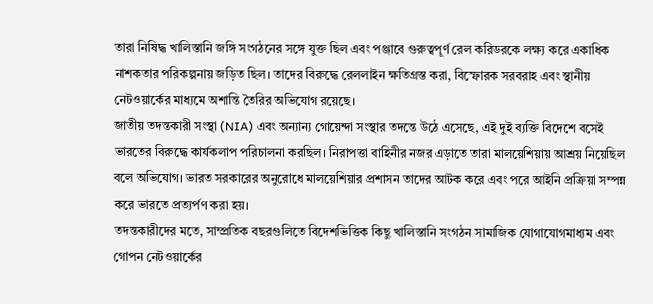তারা নিষিদ্ধ খালিস্তানি জঙ্গি সংগঠনের সঙ্গে যুক্ত ছিল এবং পঞ্জাবে গুরুত্বপূর্ণ রেল করিডরকে লক্ষ্য করে একাধিক নাশকতার পরিকল্পনায় জড়িত ছিল। তাদের বিরুদ্ধে রেললাইন ক্ষতিগ্রস্ত করা, বিস্ফোরক সরবরাহ এবং স্থানীয় নেটওয়ার্কের মাধ্যমে অশান্তি তৈরির অভিযোগ রয়েছে।
জাতীয় তদন্তকারী সংস্থা (NIA) এবং অন্যান্য গোয়েন্দা সংস্থার তদন্তে উঠে এসেছে, এই দুই ব্যক্তি বিদেশে বসেই ভারতের বিরুদ্ধে কার্যকলাপ পরিচালনা করছিল। নিরাপত্তা বাহিনীর নজর এড়াতে তারা মালয়েশিয়ায় আশ্রয় নিয়েছিল বলে অভিযোগ। ভারত সরকারের অনুরোধে মালয়েশিয়ার প্রশাসন তাদের আটক করে এবং পরে আইনি প্রক্রিয়া সম্পন্ন করে ভারতে প্রত্যর্পণ করা হয়।
তদন্তকারীদের মতে, সাম্প্রতিক বছরগুলিতে বিদেশভিত্তিক কিছু খালিস্তানি সংগঠন সামাজিক যোগাযোগমাধ্যম এবং গোপন নেটওয়ার্কের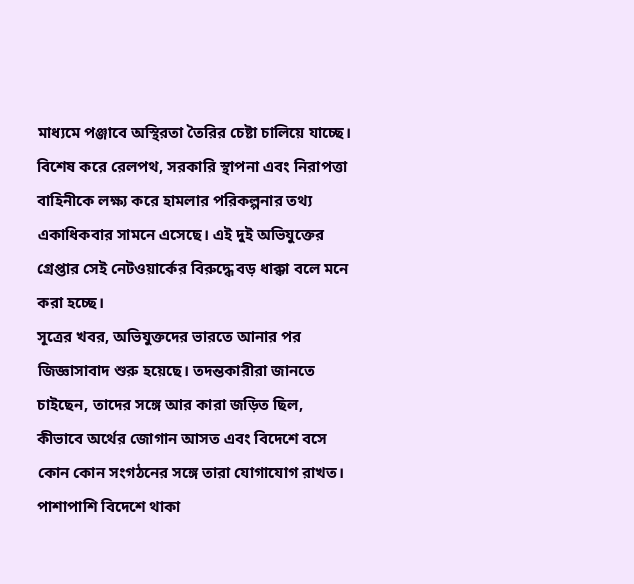মাধ্যমে পঞ্জাবে অস্থিরতা তৈরির চেষ্টা চালিয়ে যাচ্ছে। বিশেষ করে রেলপথ, সরকারি স্থাপনা এবং নিরাপত্তা বাহিনীকে লক্ষ্য করে হামলার পরিকল্পনার তথ্য একাধিকবার সামনে এসেছে। এই দুই অভিযুক্তের গ্রেপ্তার সেই নেটওয়ার্কের বিরুদ্ধে বড় ধাক্কা বলে মনে করা হচ্ছে।
সূত্রের খবর, অভিযুক্তদের ভারতে আনার পর জিজ্ঞাসাবাদ শুরু হয়েছে। তদন্তকারীরা জানতে চাইছেন, তাদের সঙ্গে আর কারা জড়িত ছিল, কীভাবে অর্থের জোগান আসত এবং বিদেশে বসে কোন কোন সংগঠনের সঙ্গে তারা যোগাযোগ রাখত। পাশাপাশি বিদেশে থাকা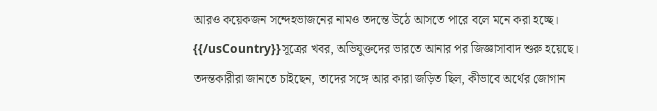আরও কয়েকজন সন্দেহভাজনের নামও তদন্তে উঠে আসতে পারে বলে মনে করা হচ্ছে।
{{/usCountry}}সূত্রের খবর, অভিযুক্তদের ভারতে আনার পর জিজ্ঞাসাবাদ শুরু হয়েছে। তদন্তকারীরা জানতে চাইছেন, তাদের সঙ্গে আর কারা জড়িত ছিল, কীভাবে অর্থের জোগান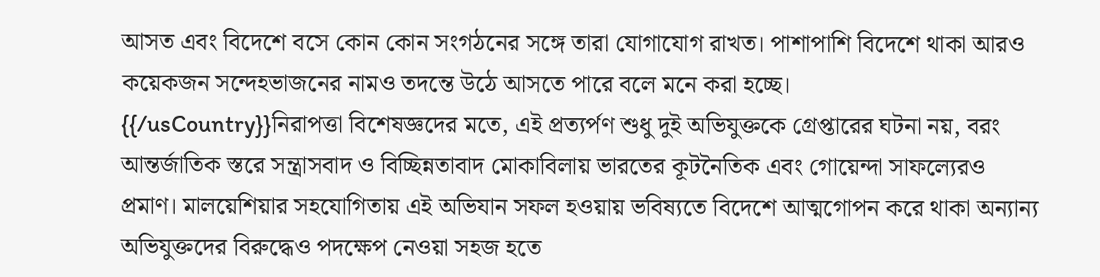আসত এবং বিদেশে বসে কোন কোন সংগঠনের সঙ্গে তারা যোগাযোগ রাখত। পাশাপাশি বিদেশে থাকা আরও কয়েকজন সন্দেহভাজনের নামও তদন্তে উঠে আসতে পারে বলে মনে করা হচ্ছে।
{{/usCountry}}নিরাপত্তা বিশেষজ্ঞদের মতে, এই প্রত্যর্পণ শুধু দুই অভিযুক্তকে গ্রেপ্তারের ঘটনা নয়, বরং আন্তর্জাতিক স্তরে সন্ত্রাসবাদ ও বিচ্ছিন্নতাবাদ মোকাবিলায় ভারতের কূটনৈতিক এবং গোয়েন্দা সাফল্যেরও প্রমাণ। মালয়েশিয়ার সহযোগিতায় এই অভিযান সফল হওয়ায় ভবিষ্যতে বিদেশে আত্মগোপন করে থাকা অন্যান্য অভিযুক্তদের বিরুদ্ধেও পদক্ষেপ নেওয়া সহজ হতে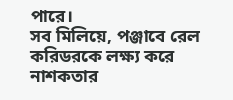পারে।
সব মিলিয়ে, পঞ্জাবে রেল করিডরকে লক্ষ্য করে নাশকতার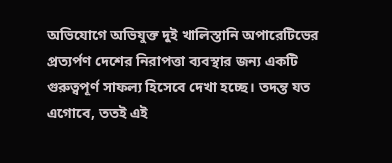অভিযোগে অভিযুক্ত দুই খালিস্তানি অপারেটিভের প্রত্যর্পণ দেশের নিরাপত্তা ব্যবস্থার জন্য একটি গুরুত্বপূর্ণ সাফল্য হিসেবে দেখা হচ্ছে। তদন্ত যত এগোবে, ততই এই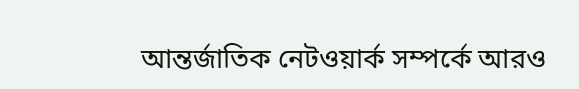আন্তর্জাতিক নেটওয়ার্ক সম্পর্কে আরও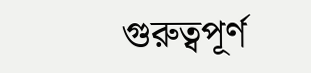গুরুত্বপূর্ণ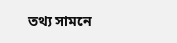তথ্য সামনে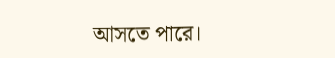আসতে পারে।